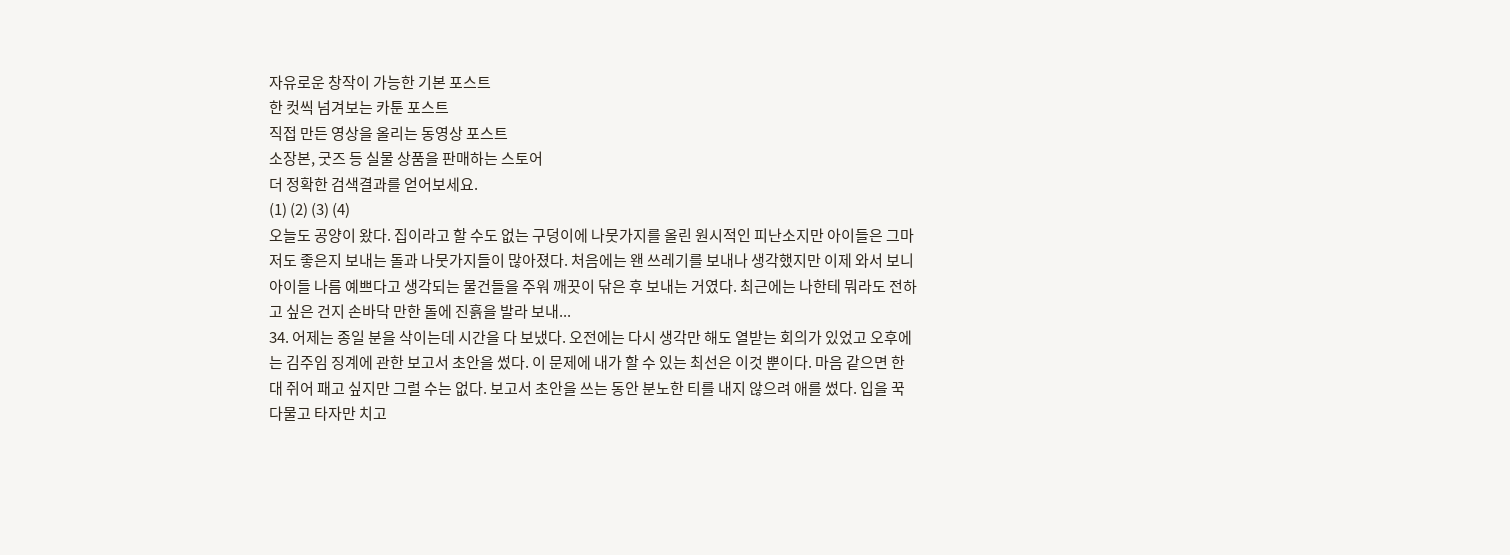자유로운 창작이 가능한 기본 포스트
한 컷씩 넘겨보는 카툰 포스트
직접 만든 영상을 올리는 동영상 포스트
소장본, 굿즈 등 실물 상품을 판매하는 스토어
더 정확한 검색결과를 얻어보세요.
(1) (2) (3) (4)
오늘도 공양이 왔다. 집이라고 할 수도 없는 구덩이에 나뭇가지를 올린 원시적인 피난소지만 아이들은 그마저도 좋은지 보내는 돌과 나뭇가지들이 많아졌다. 처음에는 왠 쓰레기를 보내나 생각했지만 이제 와서 보니 아이들 나름 예쁘다고 생각되는 물건들을 주워 깨끗이 닦은 후 보내는 거였다. 최근에는 나한테 뭐라도 전하고 싶은 건지 손바닥 만한 돌에 진흙을 발라 보내...
34. 어제는 종일 분을 삭이는데 시간을 다 보냈다. 오전에는 다시 생각만 해도 열받는 회의가 있었고 오후에는 김주임 징계에 관한 보고서 초안을 썼다. 이 문제에 내가 할 수 있는 최선은 이것 뿐이다. 마음 같으면 한 대 쥐어 패고 싶지만 그럴 수는 없다. 보고서 초안을 쓰는 동안 분노한 티를 내지 않으려 애를 썼다. 입을 꾹 다물고 타자만 치고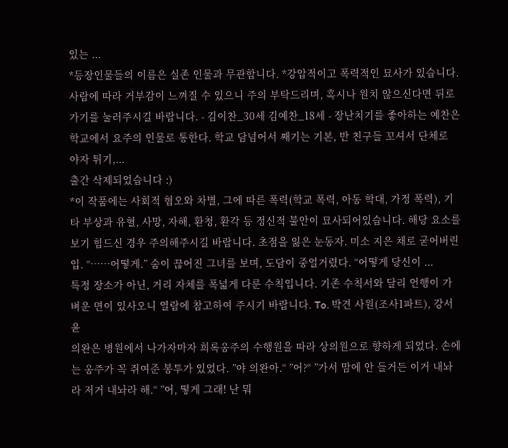있는 ...
*등장인물들의 이름은 실존 인물과 무관합니다. *강압적이고 폭력적인 묘사가 있습니다. 사람에 따라 거부감이 느껴질 수 있으니 주의 부탁드리며, 혹시나 원치 않으신다면 뒤로가기를 눌러주시길 바랍니다. - 김이찬_30세 김예찬_18세 - 장난치기를 좋아하는 예찬은 학교에서 요주의 인물로 통한다. 학교 담넘어서 째기는 기본, 반 친구들 꼬셔서 단체로 야자 튀기,...
출간 삭제되었습니다 :)
*이 작품에는 사회적 혐오와 차별, 그에 따른 폭력(학교 폭력, 아동 학대, 가정 폭력), 기타 부상과 유혈, 사망, 자해, 환청, 환각 등 정신적 불안이 묘사되어있습니다. 해당 요소를 보기 힘드신 경우 주의해주시길 바랍니다. 초점을 잃은 눈동자. 미소 지은 채로 굳어버린 입. “……어떻게.” 숨이 끊어진 그녀를 보며, 도담이 중얼거렸다. “어떻게 당신이 ...
특정 장소가 아닌, 거리 자체를 폭넓게 다룬 수칙입니다. 기존 수칙서와 달리 언행이 가벼운 면이 있사오니 열람에 참고하여 주시기 바랍니다. To. 박견 사원(조사1파트), 강서윤
의완은 병원에서 나가자마자 희록옹주의 수행원을 따라 상의원으로 향하게 되었다. 손에는 옹주가 꼭 쥐여준 봉투가 있었다. ”야 의완아.“ ”어?“ ”가서 맘에 안 들거든 이거 내놔라 저거 내놔라 해.“ ”어, 떻게 그래! 난 뭐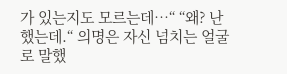가 있는지도 모르는데…“ “왜? 난 했는데.“ 의명은 자신 넘치는 얼굴로 말했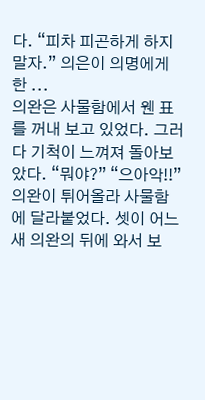다. “피차 피곤하게 하지 말자.” 의은이 의명에게 한 ...
의완은 사물함에서 웬 표를 꺼내 보고 있었다. 그러다 기척이 느껴져 돌아보았다. “뭐야?” “으아악!!” 의완이 튀어올라 사물함에 달라붙었다. 셋이 어느 새 의완의 뒤에 와서 보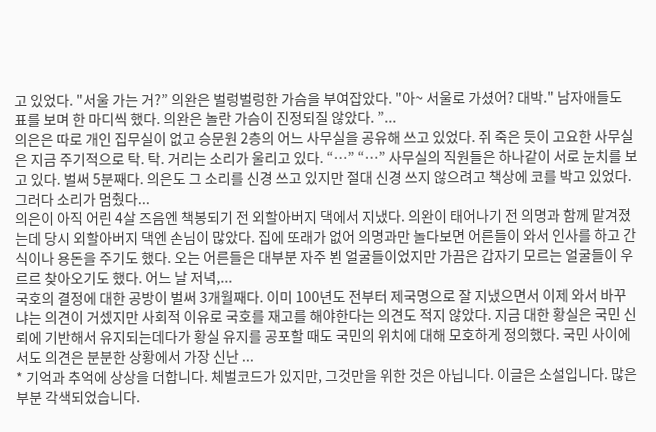고 있었다. "서울 가는 거?” 의완은 벌렁벌렁한 가슴을 부여잡았다. "아~ 서울로 가셨어? 대박." 남자애들도 표를 보며 한 마디씩 했다. 의완은 놀란 가슴이 진정되질 않았다. ”...
의은은 따로 개인 집무실이 없고 승문원 2층의 어느 사무실을 공유해 쓰고 있었다. 쥐 죽은 듯이 고요한 사무실은 지금 주기적으로 탁. 탁. 거리는 소리가 울리고 있다. “…” “…” 사무실의 직원들은 하나같이 서로 눈치를 보고 있다. 벌써 5분째다. 의은도 그 소리를 신경 쓰고 있지만 절대 신경 쓰지 않으려고 책상에 코를 박고 있었다. 그러다 소리가 멈췄다...
의은이 아직 어린 4살 즈음엔 책봉되기 전 외할아버지 댁에서 지냈다. 의완이 태어나기 전 의명과 함께 맡겨졌는데 당시 외할아버지 댁엔 손님이 많았다. 집에 또래가 없어 의명과만 놀다보면 어른들이 와서 인사를 하고 간식이나 용돈을 주기도 했다. 오는 어른들은 대부분 자주 뵌 얼굴들이었지만 가끔은 갑자기 모르는 얼굴들이 우르르 찾아오기도 했다. 어느 날 저녁,...
국호의 결정에 대한 공방이 벌써 3개월째다. 이미 100년도 전부터 제국명으로 잘 지냈으면서 이제 와서 바꾸냐는 의견이 거셌지만 사회적 이유로 국호를 재고를 해야한다는 의견도 적지 않았다. 지금 대한 황실은 국민 신뢰에 기반해서 유지되는데다가 황실 유지를 공포할 때도 국민의 위치에 대해 모호하게 정의했다. 국민 사이에서도 의견은 분분한 상황에서 가장 신난 ...
* 기억과 추억에 상상을 더합니다. 체벌코드가 있지만, 그것만을 위한 것은 아닙니다. 이글은 소설입니다. 많은 부분 각색되었습니다.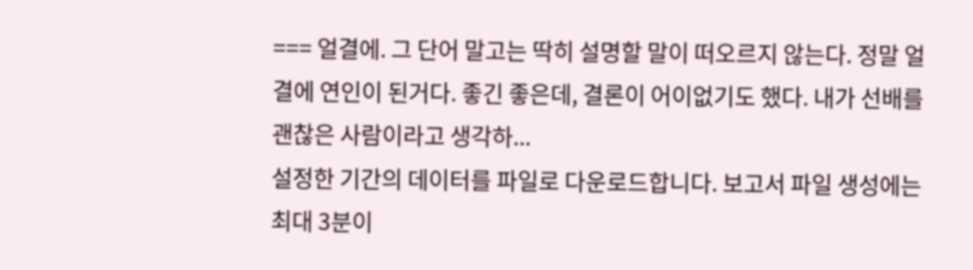=== 얼결에. 그 단어 말고는 딱히 설명할 말이 떠오르지 않는다. 정말 얼결에 연인이 된거다. 좋긴 좋은데, 결론이 어이없기도 했다. 내가 선배를 괜찮은 사람이라고 생각하...
설정한 기간의 데이터를 파일로 다운로드합니다. 보고서 파일 생성에는 최대 3분이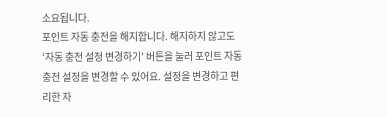소요됩니다.
포인트 자동 충전을 해지합니다. 해지하지 않고도 ‘자동 충전 설정 변경하기' 버튼을 눌러 포인트 자동 충전 설정을 변경할 수 있어요. 설정을 변경하고 편리한 자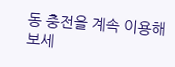동 충전을 계속 이용해보세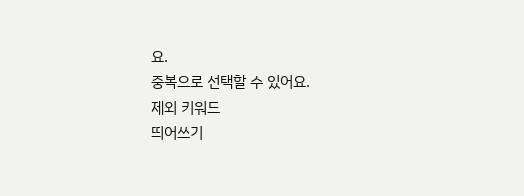요.
중복으로 선택할 수 있어요.
제외 키워드
띄어쓰기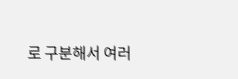로 구분해서 여러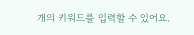개의 키워드를 입력할 수 있어요.